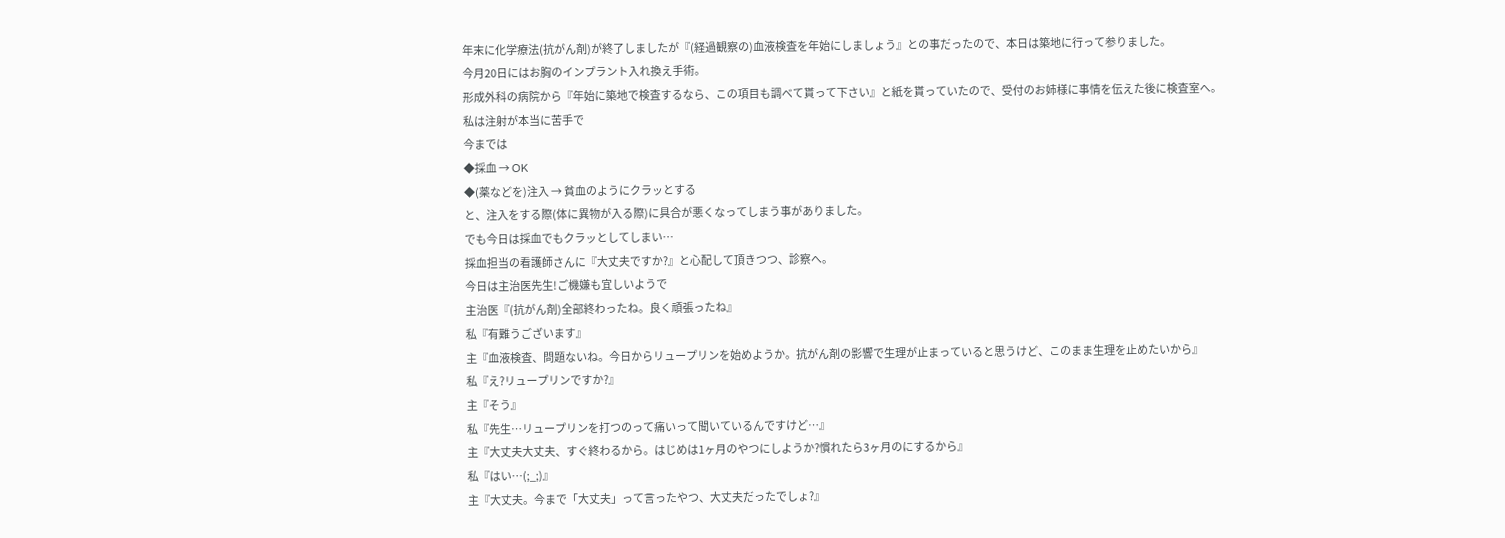年末に化学療法(抗がん剤)が終了しましたが『(経過観察の)血液検査を年始にしましょう』との事だったので、本日は築地に行って参りました。
今月20日にはお胸のインプラント入れ換え手術。
形成外科の病院から『年始に築地で検査するなら、この項目も調べて貰って下さい』と紙を貰っていたので、受付のお姉様に事情を伝えた後に検査室へ。
私は注射が本当に苦手で
今までは
◆採血 → OK
◆(薬などを)注入 → 貧血のようにクラッとする
と、注入をする際(体に異物が入る際)に具合が悪くなってしまう事がありました。
でも今日は採血でもクラッとしてしまい…
採血担当の看護師さんに『大丈夫ですか?』と心配して頂きつつ、診察へ。
今日は主治医先生!ご機嫌も宜しいようで
主治医『(抗がん剤)全部終わったね。良く頑張ったね』
私『有難うございます』
主『血液検査、問題ないね。今日からリュープリンを始めようか。抗がん剤の影響で生理が止まっていると思うけど、このまま生理を止めたいから』
私『え?リュープリンですか?』
主『そう』
私『先生…リュープリンを打つのって痛いって聞いているんですけど…』
主『大丈夫大丈夫、すぐ終わるから。はじめは1ヶ月のやつにしようか?慣れたら3ヶ月のにするから』
私『はい…(;_;)』
主『大丈夫。今まで「大丈夫」って言ったやつ、大丈夫だったでしょ?』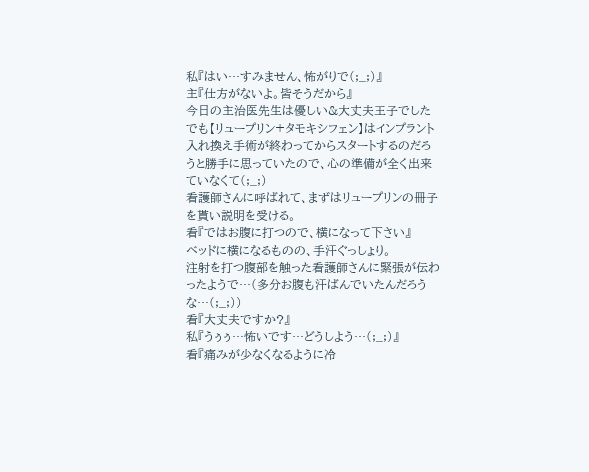私『はい…すみません、怖がりで(;_;)』
主『仕方がないよ。皆そうだから』
今日の主治医先生は優しい&大丈夫王子でした
でも【リュープリン+タモキシフェン】はインプラント入れ換え手術が終わってからスタートするのだろうと勝手に思っていたので、心の準備が全く出来ていなくて(;_;)
看護師さんに呼ばれて、まずはリュープリンの冊子を貰い説明を受ける。
看『ではお腹に打つので、横になって下さい』
ベッドに横になるものの、手汗ぐっしょり。
注射を打つ腹部を触った看護師さんに緊張が伝わったようで…(多分お腹も汗ばんでいたんだろうな…(;_;))
看『大丈夫ですか?』
私『うぅぅ…怖いです…どうしよう…(;_;)』
看『痛みが少なくなるように冷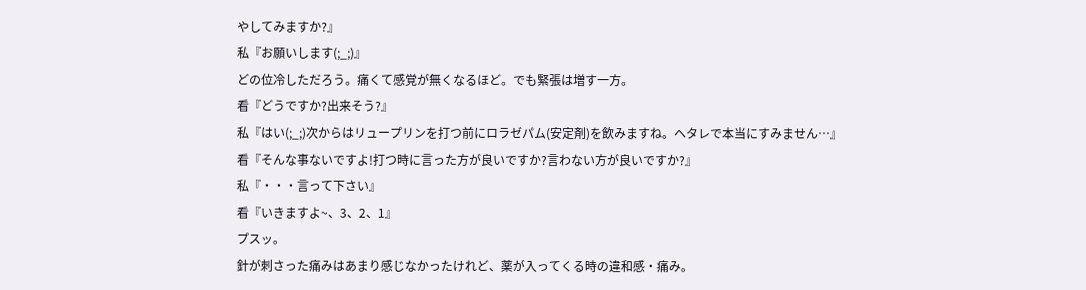やしてみますか?』
私『お願いします(;_;)』
どの位冷しただろう。痛くて感覚が無くなるほど。でも緊張は増す一方。
看『どうですか?出来そう?』
私『はい(;_;)次からはリュープリンを打つ前にロラゼパム(安定剤)を飲みますね。ヘタレで本当にすみません…』
看『そんな事ないですよ!打つ時に言った方が良いですか?言わない方が良いですか?』
私『・・・言って下さい』
看『いきますよ~、3、2、1』
プスッ。
針が刺さった痛みはあまり感じなかったけれど、薬が入ってくる時の違和感・痛み。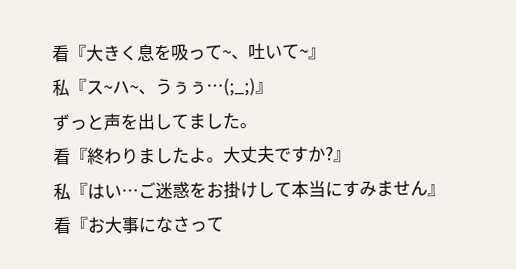看『大きく息を吸って~、吐いて~』
私『ス~ハ~、うぅぅ…(;_;)』
ずっと声を出してました。
看『終わりましたよ。大丈夫ですか?』
私『はい…ご迷惑をお掛けして本当にすみません』
看『お大事になさって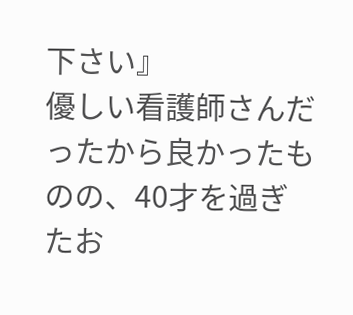下さい』
優しい看護師さんだったから良かったものの、40才を過ぎたお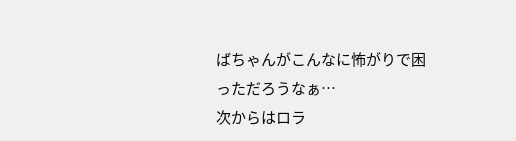ばちゃんがこんなに怖がりで困っただろうなぁ…
次からはロラ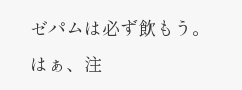ゼパムは必ず飲もう。
はぁ、注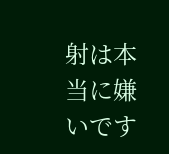射は本当に嫌いです